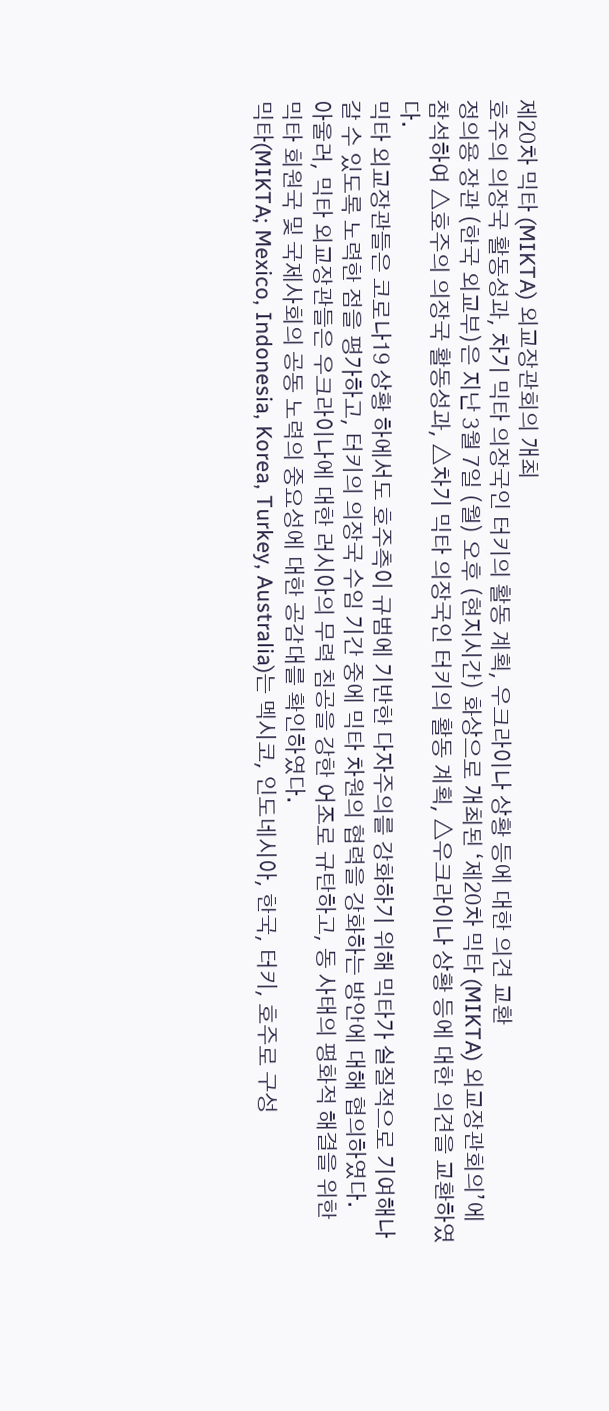제20차 믹타 (MIKTA) 외교장관회의 개최
호주의 의장국 활동성과, 차기 믹타 의장국인 터키의 활동 계획, 우크라이나 상황 등에 대한 의견 교환
정의용 장관 (한국 외교부)은 지난 3월 7일 (월) 오후 (현지시간) 화상으로 개최된 ‘제20차 믹타 (MIKTA) 외교장관회의’에 참석하여 △호주의 의장국 활동성과, △차기 믹타 의장국인 터키의 활동 계획, △우크라이나 상황 등에 대한 의견을 교환하였다.
믹타 외교장관들은 코로나19 상황 하에서도 호주측이 규범에 기반한 다자주의를 강화하기 위해 믹타가 실질적으로 기여해나갈 수 있도록 노력한 점을 평가하고, 터키의 의장국 수임 기간 중에 믹타 차원의 협력을 강화하는 방안에 대해 협의하였다.
아울러, 믹타 외교장관들은 우크라이나에 대한 러시아의 무력 침공을 강한 어조로 규탄하고, 동 사태의 평화적 해결을 위한 믹타 회원국 및 국제사회의 공동 노력의 중요성에 대한 공감대를 확인하였다.
믹타(MIKTA; Mexico, Indonesia, Korea, Turkey, Australia)는 멕시코, 인도네시아, 한국, 터키, 호주로 구성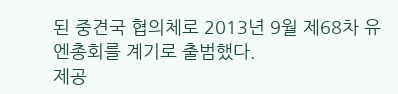된 중견국 협의체로 2013년 9월 제68차 유엔총회를 계기로 출범했다.
제공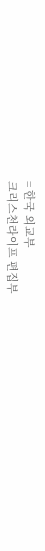= 한국 외교부
크리스천라이프 편집부